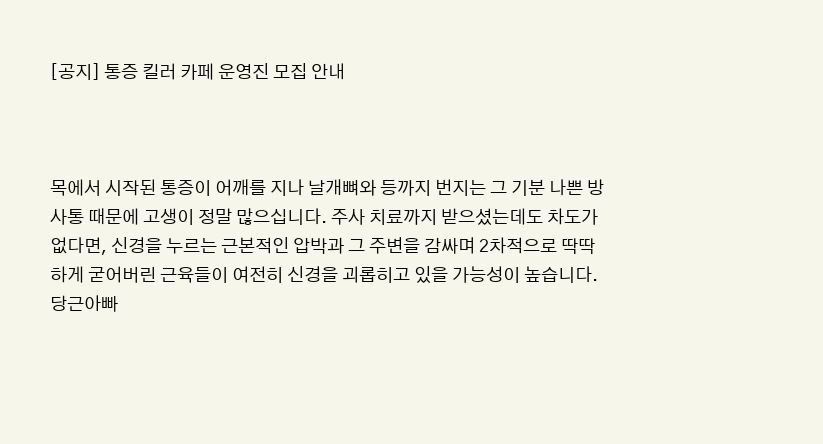[공지] 통증 킬러 카페 운영진 모집 안내



목에서 시작된 통증이 어깨를 지나 날개뼈와 등까지 번지는 그 기분 나쁜 방사통 때문에 고생이 정말 많으십니다. 주사 치료까지 받으셨는데도 차도가 없다면, 신경을 누르는 근본적인 압박과 그 주변을 감싸며 2차적으로 딱딱하게 굳어버린 근육들이 여전히 신경을 괴롭히고 있을 가능성이 높습니다. 당근아빠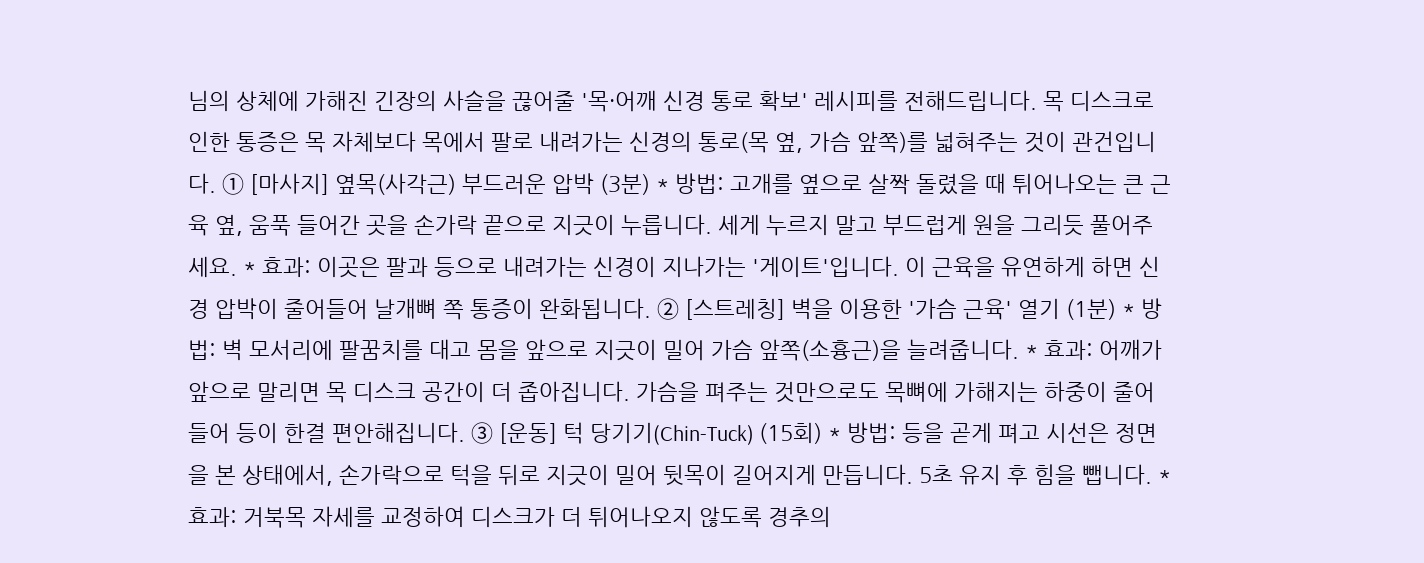님의 상체에 가해진 긴장의 사슬을 끊어줄 '목·어깨 신경 통로 확보' 레시피를 전해드립니다. 목 디스크로 인한 통증은 목 자체보다 목에서 팔로 내려가는 신경의 통로(목 옆, 가슴 앞쪽)를 넓혀주는 것이 관건입니다. ① [마사지] 옆목(사각근) 부드러운 압박 (3분) * 방법: 고개를 옆으로 살짝 돌렸을 때 튀어나오는 큰 근육 옆, 움푹 들어간 곳을 손가락 끝으로 지긋이 누릅니다. 세게 누르지 말고 부드럽게 원을 그리듯 풀어주세요. * 효과: 이곳은 팔과 등으로 내려가는 신경이 지나가는 '게이트'입니다. 이 근육을 유연하게 하면 신경 압박이 줄어들어 날개뼈 쪽 통증이 완화됩니다. ② [스트레칭] 벽을 이용한 '가슴 근육' 열기 (1분) * 방법: 벽 모서리에 팔꿈치를 대고 몸을 앞으로 지긋이 밀어 가슴 앞쪽(소흉근)을 늘려줍니다. * 효과: 어깨가 앞으로 말리면 목 디스크 공간이 더 좁아집니다. 가슴을 펴주는 것만으로도 목뼈에 가해지는 하중이 줄어들어 등이 한결 편안해집니다. ③ [운동] 턱 당기기(Chin-Tuck) (15회) * 방법: 등을 곧게 펴고 시선은 정면을 본 상태에서, 손가락으로 턱을 뒤로 지긋이 밀어 뒷목이 길어지게 만듭니다. 5초 유지 후 힘을 뺍니다. * 효과: 거북목 자세를 교정하여 디스크가 더 튀어나오지 않도록 경추의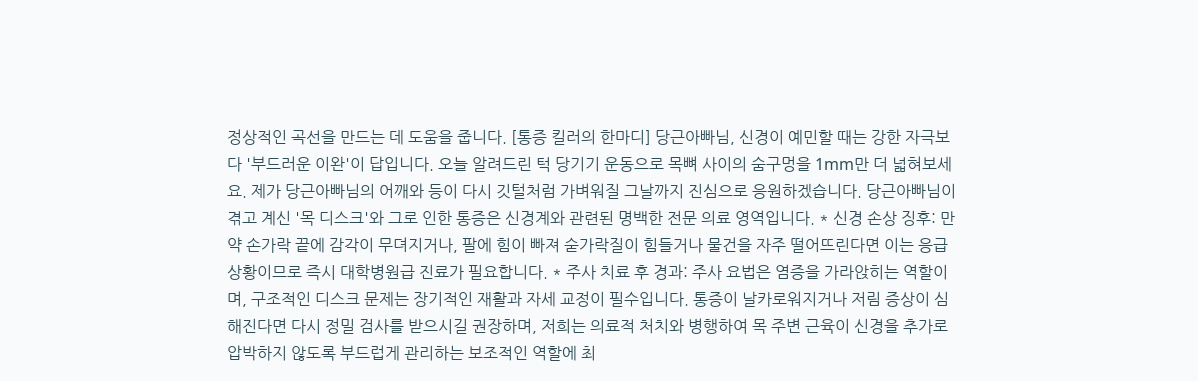정상적인 곡선을 만드는 데 도움을 줍니다. [통증 킬러의 한마디] 당근아빠님, 신경이 예민할 때는 강한 자극보다 '부드러운 이완'이 답입니다. 오늘 알려드린 턱 당기기 운동으로 목뼈 사이의 숨구멍을 1mm만 더 넓혀보세요. 제가 당근아빠님의 어깨와 등이 다시 깃털처럼 가벼워질 그날까지 진심으로 응원하겠습니다. 당근아빠님이 겪고 계신 '목 디스크'와 그로 인한 통증은 신경계와 관련된 명백한 전문 의료 영역입니다. * 신경 손상 징후: 만약 손가락 끝에 감각이 무뎌지거나, 팔에 힘이 빠져 숟가락질이 힘들거나 물건을 자주 떨어뜨린다면 이는 응급 상황이므로 즉시 대학병원급 진료가 필요합니다. * 주사 치료 후 경과: 주사 요법은 염증을 가라앉히는 역할이며, 구조적인 디스크 문제는 장기적인 재활과 자세 교정이 필수입니다. 통증이 날카로워지거나 저림 증상이 심해진다면 다시 정밀 검사를 받으시길 권장하며, 저희는 의료적 처치와 병행하여 목 주변 근육이 신경을 추가로 압박하지 않도록 부드럽게 관리하는 보조적인 역할에 최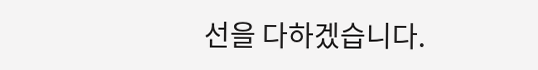선을 다하겠습니다.